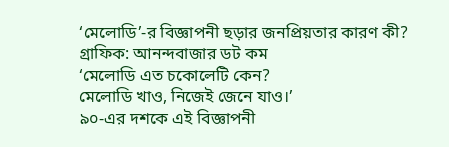‘মেলোডি’-র বিজ্ঞাপনী ছড়ার জনপ্রিয়তার কারণ কী? গ্রাফিক: আনন্দবাজার ডট কম
‘মেলোডি এত চকোলেটি কেন?
মেলোডি খাও, নিজেই জেনে যাও।’
৯০-এর দশকে এই বিজ্ঞাপনী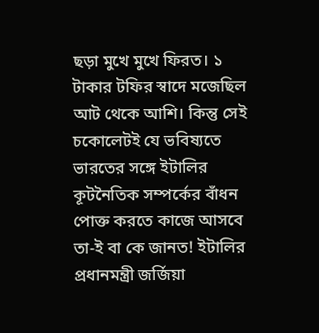ছড়া মুখে মুখে ফিরত। ১ টাকার টফির স্বাদে মজেছিল আট থেকে আশি। কিন্তু সেই চকোলেটই যে ভবিষ্যতে ভারতের সঙ্গে ইটালির কূটনৈতিক সম্পর্কের বাঁধন পোক্ত করতে কাজে আসবে তা-ই বা কে জানত! ইটালির প্রধানমন্ত্রী জর্জিয়া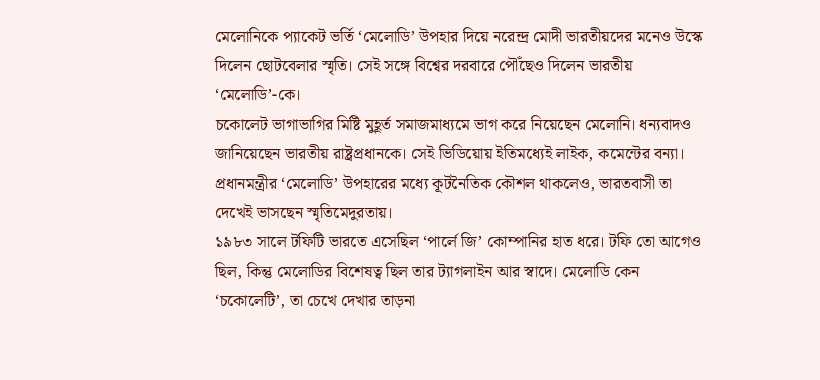মেলোনিকে প্যাকেট ভর্তি ‘মেলোডি’ উপহার দিয়ে নরেন্দ্র মোদী ভারতীয়দের মনেও উস্কে দিলেন ছোটবেলার স্মৃতি। সেই সঙ্গে বিশ্বের দরবারে পৌঁছেও দিলেন ভারতীয় ‘মেলোডি’-কে।
চকোলেট ভাগাভাগির মিষ্টি মুহূর্ত সমাজমাধ্যমে ভাগ করে নিয়েছেন মেলোনি। ধন্যবাদও জানিয়েছেন ভারতীয় রাষ্ট্রপ্রধানকে। সেই ভিডিয়োয় ইতিমধ্যেই লাইক, কমেন্টের বন্যা। প্রধানমন্ত্রীর ‘মেলোডি’ উপহারের মধ্যে কূটনৈতিক কৌশল থাকলেও, ভারতবাসী তা দেখেই ভাসছেন স্মৃতিমেদুরতায়।
১৯৮৩ সালে টফিটি ভারতে এসেছিল ‘পার্লে জি’ কোম্পানির হাত ধরে। টফি তো আগেও ছিল, কিন্তু মেলোডির বিশেষত্ব ছিল তার ট্যাগলাইন আর স্বাদে। মেলোডি কেন ‘চকোলেটি’, তা চেখে দেখার তাড়না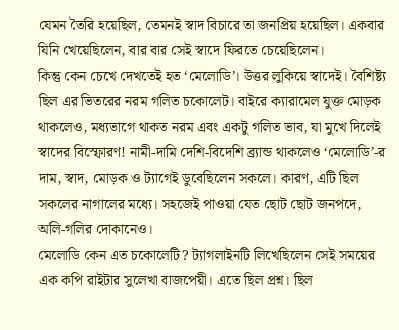যেমন তৈরি হয়েছিল, তেমনই স্বাদ বিচারে তা জনপ্রিয় হয়েছিল। একবার যিনি খেয়েছিলেন, বার বার সেই স্বাদে ফিরতে চেয়েছিলেন।
কিন্তু কেন চেখে দেখতেই হত ‘মেলোডি’। উত্তর লুকিয়ে স্বাদেই। বৈশিষ্ট্য ছিল এর ভিতরের নরম গলিত চকোলেট। বাইরে ক্যারামেল যুক্ত মোড়ক থাকলেও, মধ্যভাগে থাকত নরম এবং একটু গলিত ভাব, যা মুখে দিলেই স্বাদের বিস্ফোরণ! নামী-দামি দেশি-বিদেশি ব্র্যান্ড থাকলেও ‘মেলোডি’-র দাম, স্বাদ, মোড়ক ও ট্যাগেই ডুবেছিলেন সকলে। কারণ, এটি ছিল সকলের নাগালের মধ্যে। সহজেই পাওয়া যেত ছোট ছোট জনপদে, অলি-গলির দোকানেও।
মেলোডি কেন এত চকোলেটি? ট্যাগলাইনটি লিখেছিলেন সেই সময়ের এক কপি রাইটার সুলেখা বাজপেয়ী। এতে ছিল প্রশ্ন। ছিল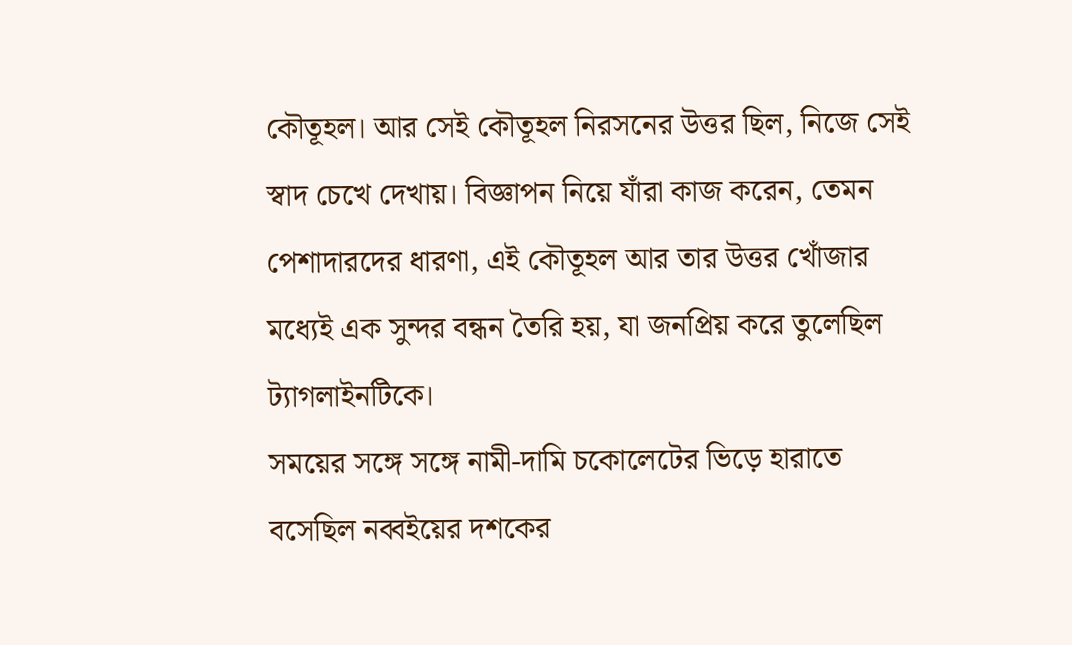কৌতূহল। আর সেই কৌতূহল নিরসনের উত্তর ছিল, নিজে সেই স্বাদ চেখে দেখায়। বিজ্ঞাপন নিয়ে যাঁরা কাজ করেন, তেমন পেশাদারদের ধারণা, এই কৌতূহল আর তার উত্তর খোঁজার মধ্যেই এক সুন্দর বন্ধন তৈরি হয়, যা জনপ্রিয় করে তুলেছিল ট্যাগলাইনটিকে।
সময়ের সঙ্গে সঙ্গে নামী-দামি চকোলেটের ভিড়ে হারাতে বসেছিল নব্বইয়ের দশকের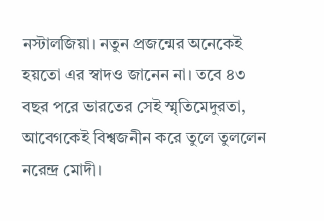নস্টালজিয়া। নতুন প্রজন্মের অনেকেই হয়তো এর স্বাদও জানেন না। তবে ৪৩ বছর পরে ভারতের সেই স্মৃতিমেদুরতা, আবেগকেই বিশ্বজনীন করে তুলে তুললেন নরেন্দ্র মোদী।